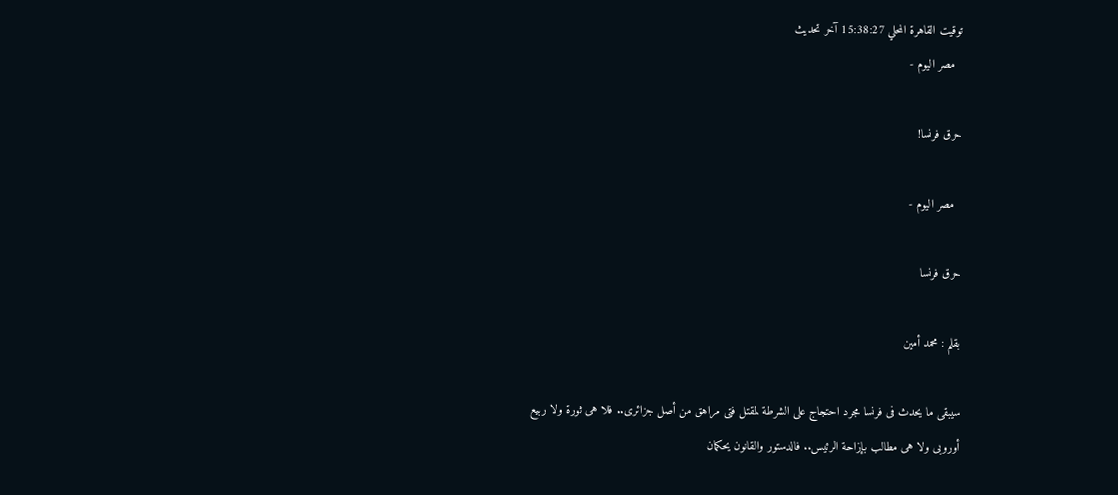توقيت القاهرة المحلي 15:38:27 آخر تحديث
  مصر اليوم -

حرق فرنسا!

  مصر اليوم -

حرق فرنسا

بقلم : محمد أمين

سيبقى ما يحدث فى فرنسا مجرد احتجاج على الشرطة لمقتل فتى مراهق من أصل جزائرى.. فلا هى ثورة ولا ربيع أوروبى ولا هى مطالب بإزاحة الرئيس.. فالدستور والقانون يحكمان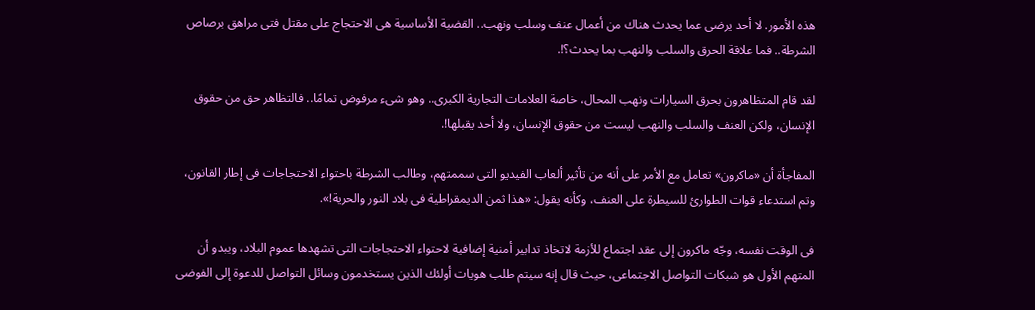هذه الأمور. لا أحد يرضى عما يحدث هناك من أعمال عنف وسلب ونهب.. القضية الأساسية هى الاحتجاج على مقتل فتى مراهق برصاص الشرطة.. فما علاقة الحرق والسلب والنهب بما يحدث؟!.

لقد قام المتظاهرون بحرق السيارات ونهب المحال، خاصة العلامات التجارية الكبرى.. وهو شىء مرفوض تمامًا.. فالتظاهر حق من حقوق الإنسان، ولكن العنف والسلب والنهب ليست من حقوق الإنسان، ولا أحد يقبلها!.

المفاجأة أن «ماكرون» تعامل مع الأمر على أنه من تأثير ألعاب الفيديو التى سممتهم، وطالب الشرطة باحتواء الاحتجاجات فى إطار القانون، وتم استدعاء قوات الطوارئ للسيطرة على العنف، وكأنه يقول: «هذا ثمن الديمقراطية فى بلاد النور والحرية!».

فى الوقت نفسه، وجّه ماكرون إلى عقد اجتماع للأزمة لاتخاذ تدابير أمنية إضافية لاحتواء الاحتجاجات التى تشهدها عموم البلاد، ويبدو أن المتهم الأول هو شبكات التواصل الاجتماعى، حيث قال إنه سيتم طلب هويات أولئك الذين يستخدمون وسائل التواصل للدعوة إلى الفوضى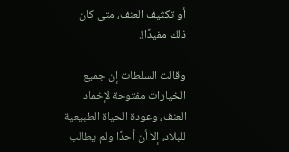أو تكثيف العنف، متى كان ذلك مفيدًا!.

وقالت السلطات إن جميع الخيارات مفتوحة لإخماد العنف، وعودة الحياة الطبيعية للبلاد، إلا أن أحدًا ولم يطالب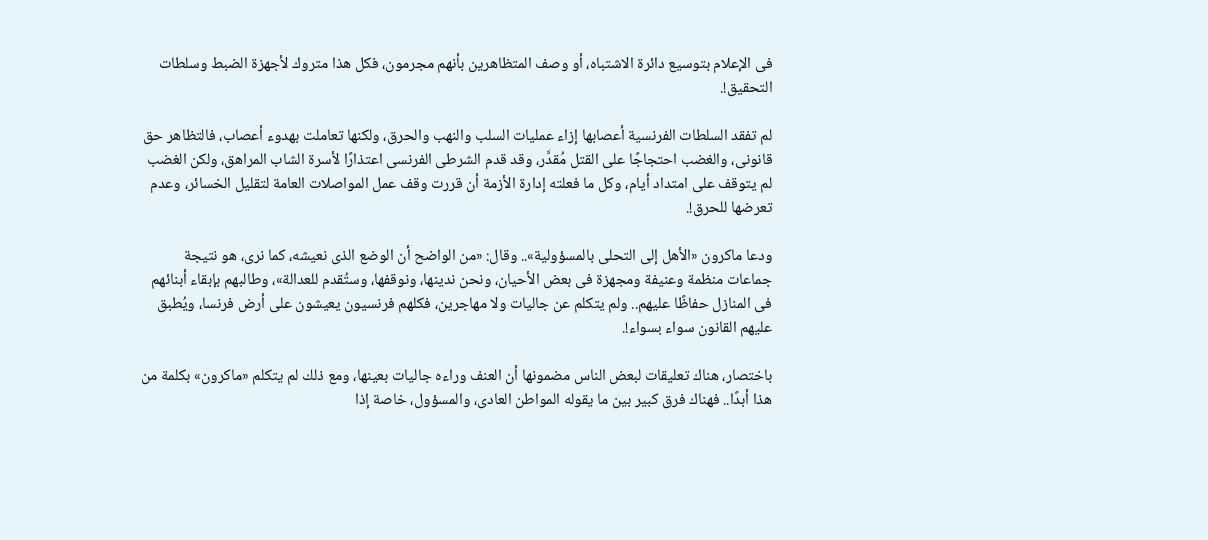فى الإعلام بتوسيع دائرة الاشتباه، أو وصف المتظاهرين بأنهم مجرمون، فكل هذا متروك لأجهزة الضبط وسلطات التحقيق!.

لم تفقد السلطات الفرنسية أعصابها إزاء عمليات السلب والنهب والحرق، ولكنها تعاملت بهدوء أعصاب، فالتظاهر حق قانونى، والغضب احتجاجًا على القتل مُقدَّر، وقد قدم الشرطى الفرنسى اعتذارًا لأسرة الشاب المراهق، ولكن الغضب لم يتوقف على امتداد أيام، وكل ما فعلته إدارة الأزمة أن قررت وقف عمل المواصلات العامة لتقليل الخسائر، وعدم تعرضها للحرق!.

ودعا ماكرون «الأهل إلى التحلى بالمسؤولية».. وقال: «من الواضح أن الوضع الذى نعيشه، كما نرى، هو نتيجة جماعات منظمة وعنيفة ومجهزة فى بعض الأحيان، ونحن ندينها، ونوقفها، وستُقدم للعدالة»، وطالبهم بإبقاء أبنائهم فى المنازل حفاظًا عليهم.. ولم يتكلم عن جاليات ولا مهاجرين، فكلهم فرنسيون يعيشون على أرض فرنسا، ويُطبق عليهم القانون سواء بسواء!.

باختصار، هناك تعليقات لبعض الناس مضمونها أن العنف وراءه جاليات بعينها، ومع ذلك لم يتكلم «ماكرون» بكلمة من هذا أبدًا.. فهناك فرق كبير بين ما يقوله المواطن العادى، والمسؤول، خاصة إذا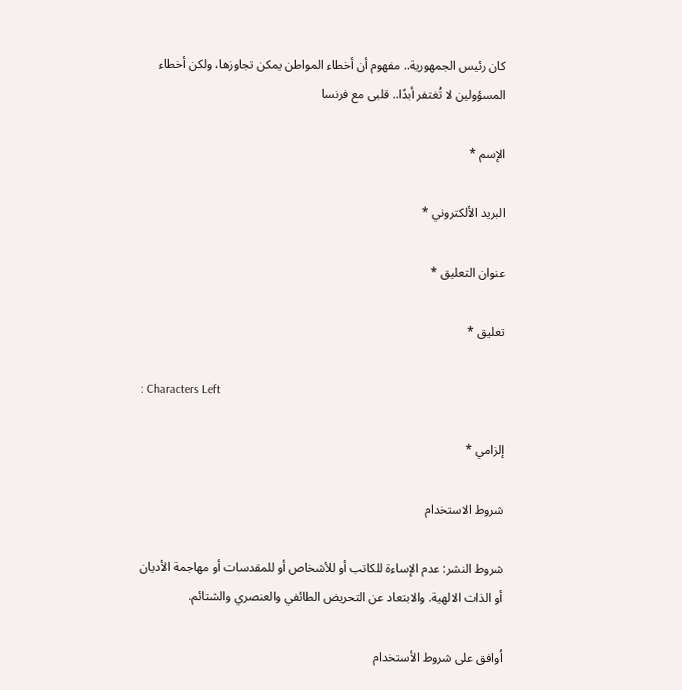كان رئيس الجمهورية.. مفهوم أن أخطاء المواطن يمكن تجاوزها، ولكن أخطاء المسؤولين لا تُغتفر أبدًا.. قلبى مع فرنسا

الإسم *

البريد الألكتروني *

عنوان التعليق *

تعليق *

: Characters Left

إلزامي *

شروط الاستخدام

شروط النشر: عدم الإساءة للكاتب أو للأشخاص أو للمقدسات أو مهاجمة الأديان أو الذات الالهية. والابتعاد عن التحريض الطائفي والعنصري والشتائم.

اُوافق على شروط الأستخدام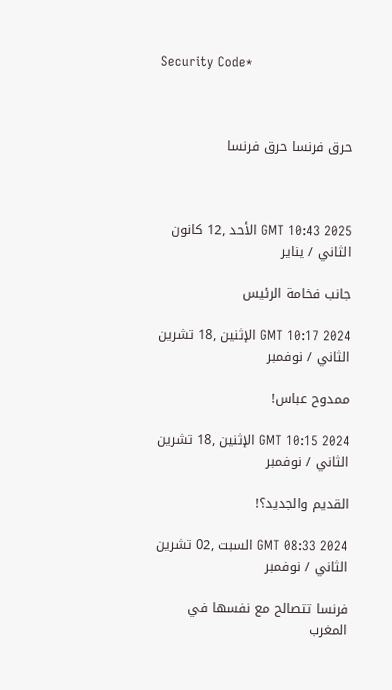Security Code*



حرق فرنسا حرق فرنسا



GMT 10:43 2025 الأحد ,12 كانون الثاني / يناير

جانب فخامة الرئيس

GMT 10:17 2024 الإثنين ,18 تشرين الثاني / نوفمبر

ممدوح عباس!

GMT 10:15 2024 الإثنين ,18 تشرين الثاني / نوفمبر

القديم والجديد؟!

GMT 08:33 2024 السبت ,02 تشرين الثاني / نوفمبر

فرنسا تتصالح مع نفسها في المغرب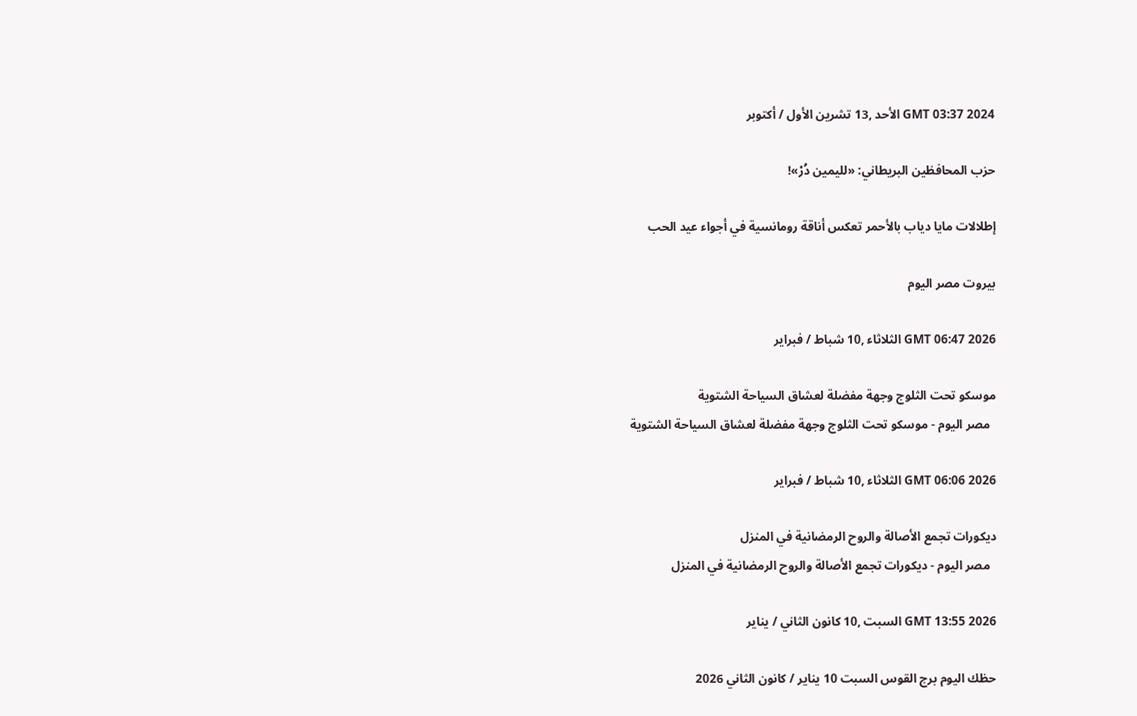GMT 03:37 2024 الأحد ,13 تشرين الأول / أكتوبر

حزب المحافظين البريطاني: «لليمين دُرْ»!

إطلالات مايا دياب بالأحمر تعكس أناقة رومانسية في أجواء عيد الحب

بيروت مصر اليوم

GMT 06:47 2026 الثلاثاء ,10 شباط / فبراير

موسكو تحت الثلوج وجهة مفضلة لعشاق السياحة الشتوية
  مصر اليوم - موسكو تحت الثلوج وجهة مفضلة لعشاق السياحة الشتوية

GMT 06:06 2026 الثلاثاء ,10 شباط / فبراير

ديكورات تجمع الأصالة والروح الرمضانية في المنزل
  مصر اليوم - ديكورات تجمع الأصالة والروح الرمضانية في المنزل

GMT 13:55 2026 السبت ,10 كانون الثاني / يناير

حظك اليوم برج القوس السبت 10 يناير / كانون الثاني 2026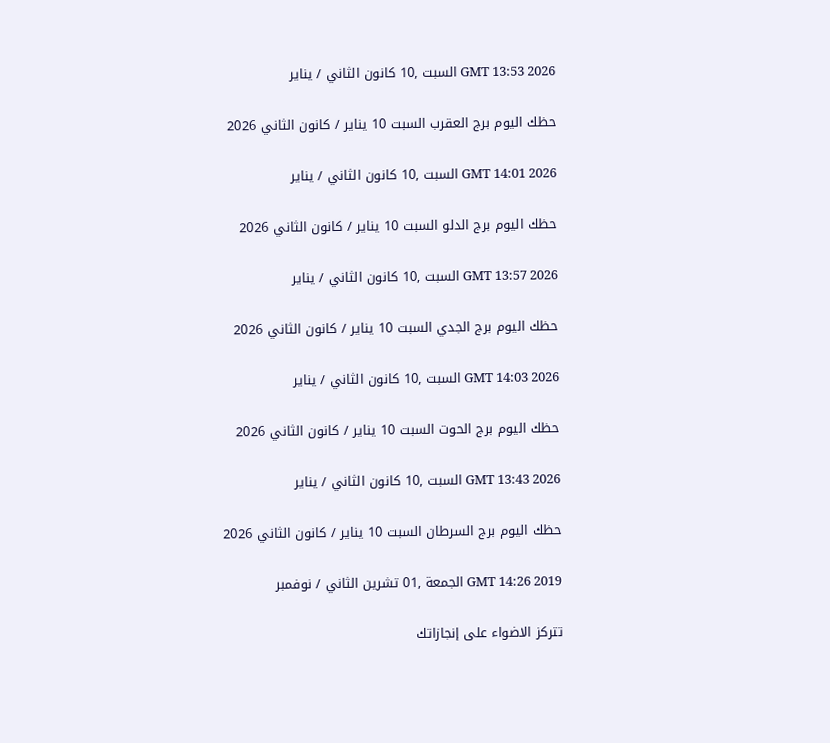GMT 13:53 2026 السبت ,10 كانون الثاني / يناير

حظك اليوم برج العقرب السبت 10 يناير / كانون الثاني 2026

GMT 14:01 2026 السبت ,10 كانون الثاني / يناير

حظك اليوم برج الدلو السبت 10 يناير / كانون الثاني 2026

GMT 13:57 2026 السبت ,10 كانون الثاني / يناير

حظك اليوم برج الجدي السبت 10 يناير / كانون الثاني 2026

GMT 14:03 2026 السبت ,10 كانون الثاني / يناير

حظك اليوم برج الحوت السبت 10 يناير / كانون الثاني 2026

GMT 13:43 2026 السبت ,10 كانون الثاني / يناير

حظك اليوم برج السرطان السبت 10 يناير / كانون الثاني 2026

GMT 14:26 2019 الجمعة ,01 تشرين الثاني / نوفمبر

تتركز الاضواء على إنجازاتك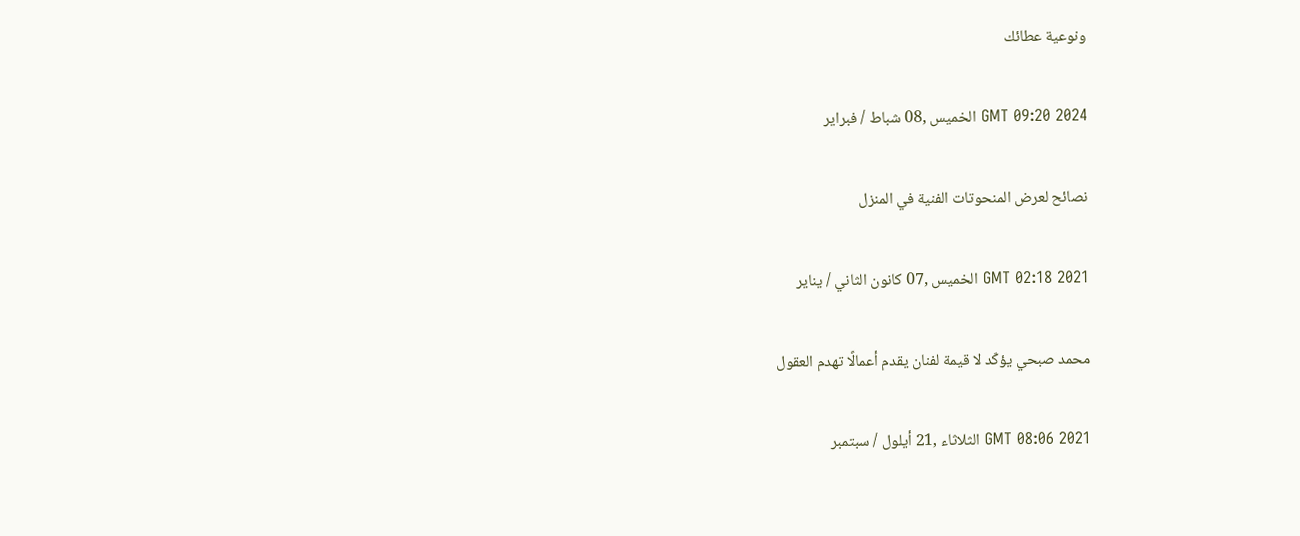ونوعية عطائك

GMT 09:20 2024 الخميس ,08 شباط / فبراير

نصائح لعرض المنحوتات الفنية في المنزل

GMT 02:18 2021 الخميس ,07 كانون الثاني / يناير

محمد صبحي يؤكّد لا قيمة لفنان يقدم أعمالًا تهدم العقول

GMT 08:06 2021 الثلاثاء ,21 أيلول / سبتمبر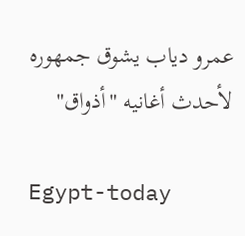عمرو دياب يشوق جمهوره لأحدث أغانيه "أذواق"

Egypt-today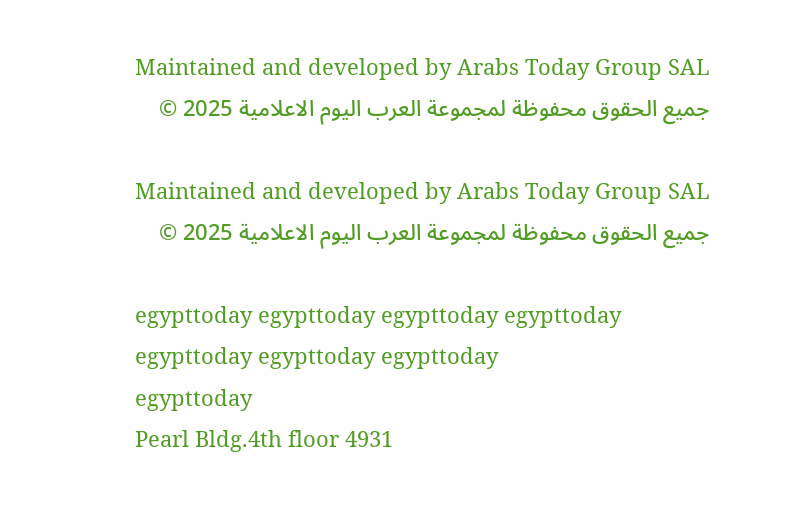Maintained and developed by Arabs Today Group SAL
جميع الحقوق محفوظة لمجموعة العرب اليوم الاعلامية 2025 ©

Maintained and developed by Arabs Today Group SAL
جميع الحقوق محفوظة لمجموعة العرب اليوم الاعلامية 2025 ©

egypttoday egypttoday egypttoday egypttoday
egypttoday egypttoday egypttoday
egypttoday
Pearl Bldg.4th floor 4931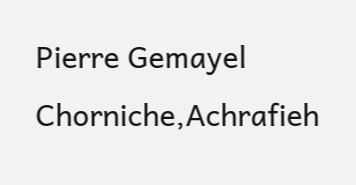Pierre Gemayel Chorniche,Achrafieh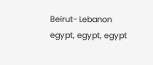Beirut- Lebanon
egypt, egypt, egypt